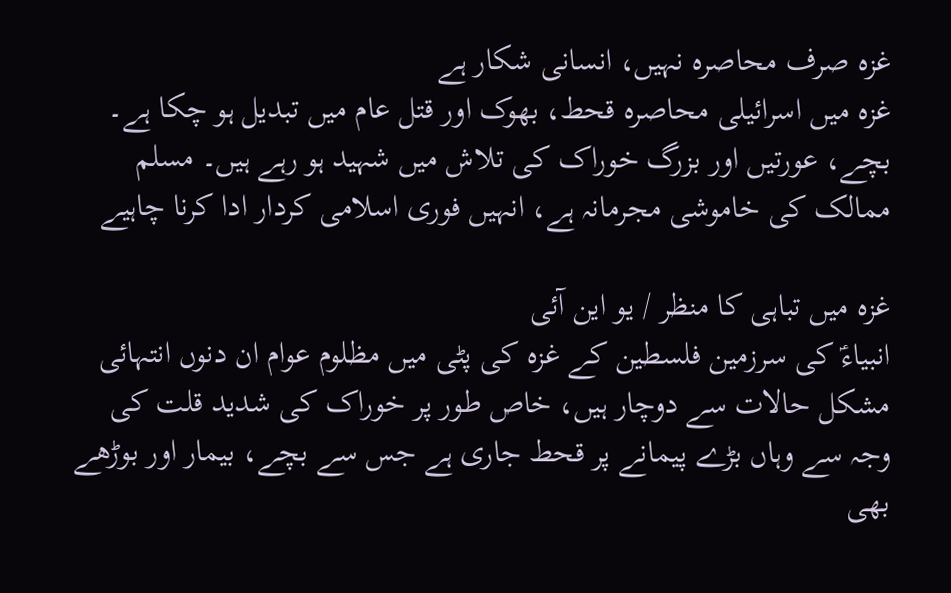غزہ صرف محاصرہ نہیں، انسانی شکار ہے
غزہ میں اسرائیلی محاصرہ قحط، بھوک اور قتل عام میں تبدیل ہو چکا ہے۔ بچے، عورتیں اور بزرگ خوراک کی تلاش میں شہید ہو رہے ہیں۔ مسلم ممالک کی خاموشی مجرمانہ ہے، انہیں فوری اسلامی کردار ادا کرنا چاہیے

غزہ میں تباہی کا منظر / یو این آئی
انبیاءؑ کی سرزمین فلسطین کے غزہ کی پٹی میں مظلوم عوام ان دنوں انتہائی مشکل حالات سے دوچار ہیں، خاص طور پر خوراک کی شدید قلت کی وجہ سے وہاں بڑے پیمانے پر قحط جاری ہے جس سے بچے، بیمار اور بوڑھے بھی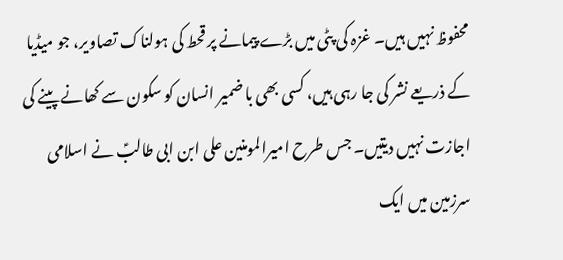محفوظ نہیں ہیں۔ غزہ کی پٹی میں بڑے پیمانے پر قحط کی ہولناک تصاویر، جو میڈیا کے ذریعے نشر کی جا رہی ہیں، کسی بھی با ضمیر انسان کو سکون سے کھانے پینے کی اجازت نہیں دیتیں۔ جس طرح امیرالمومنین علی ابن ابی طالبؑ نے اسلامی سرزمین میں ایک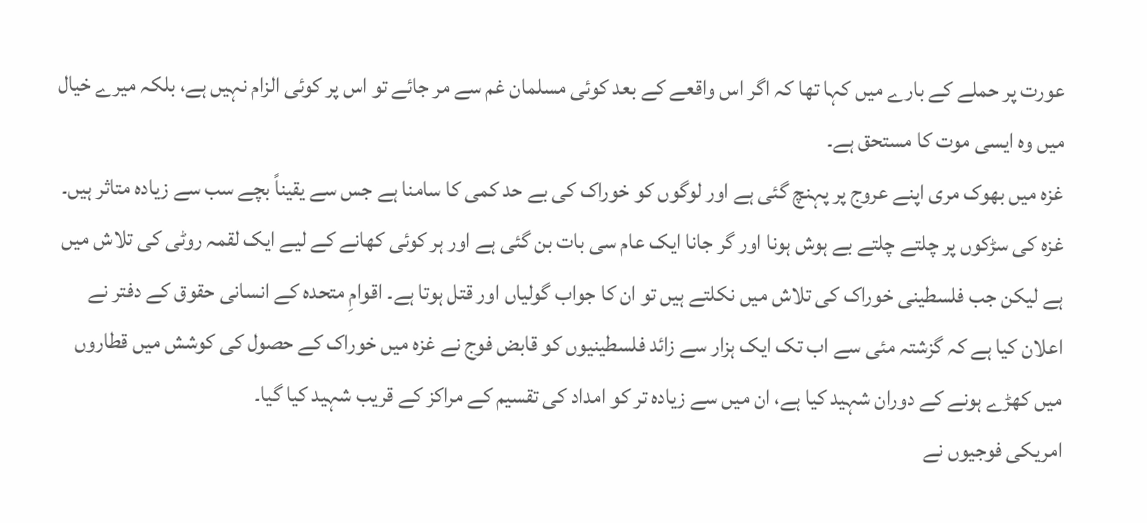عورت پر حملے کے بارے میں کہا تھا کہ اگر اس واقعے کے بعد کوئی مسلمان غم سے مر جائے تو اس پر کوئی الزام نہیں ہے، بلکہ میرے خیال میں وہ ایسی موت کا مستحق ہے۔
غزہ میں بھوک مری اپنے عروج پر پہنچ گئی ہے اور لوگوں کو خوراک کی بے حد کمی کا سامنا ہے جس سے یقیناً بچے سب سے زیادہ متاثر ہیں۔ غزہ کی سڑکوں پر چلتے چلتے بے ہوش ہونا اور گر جانا ایک عام سی بات بن گئی ہے اور ہر کوئی کھانے کے لیے ایک لقمہ روٹی کی تلاش میں ہے لیکن جب فلسطینی خوراک کی تلاش میں نکلتے ہیں تو ان کا جواب گولیاں اور قتل ہوتا ہے۔ اقوامِ متحدہ کے انسانی حقوق کے دفتر نے اعلان کیا ہے کہ گزشتہ مئی سے اب تک ایک ہزار سے زائد فلسطینیوں کو قابض فوج نے غزہ میں خوراک کے حصول کی کوشش میں قطاروں میں کھڑے ہونے کے دوران شہید کیا ہے، ان میں سے زیادہ تر کو امداد کی تقسیم کے مراکز کے قریب شہید کیا گیا۔
امریکی فوجیوں نے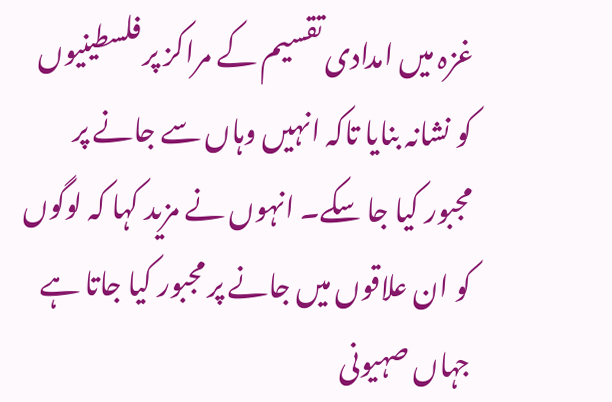غزہ میں امدادی تقسیم کے مراکز پر فلسطینیوں کو نشانہ بنایا تاکہ انہیں وہاں سے جانے پر مجبور کیا جا سکے۔ انہوں نے مزید کہا کہ لوگوں کو ان علاقوں میں جانے پر مجبور کیا جاتا ہے جہاں صہیونی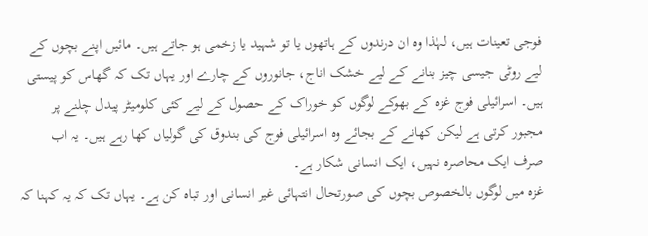فوجی تعینات ہیں، لہٰذا وہ ان درندوں کے ہاتھوں یا تو شہید یا زخمی ہو جاتے ہیں۔ مائیں اپنے بچوں کے لیے روٹی جیسی چیز بنانے کے لیے خشک اناج، جانوروں کے چارے اور یہاں تک کہ گھاس کو پیستی ہیں۔ اسرائیلی فوج غزہ کے بھوکے لوگوں کو خوراک کے حصول کے لیے کئی کلومیٹر پیدل چلنے پر مجبور کرتی ہے لیکن کھانے کے بجائے وہ اسرائیلی فوج کی بندوق کی گولیاں کھا رہے ہیں۔ یہ اب صرف ایک محاصرہ نہیں، ایک انسانی شکار ہے۔
غزہ میں لوگوں بالخصوص بچوں کی صورتحال انتہائی غیر انسانی اور تباہ کن ہے۔ یہاں تک کہ یہ کہنا کہ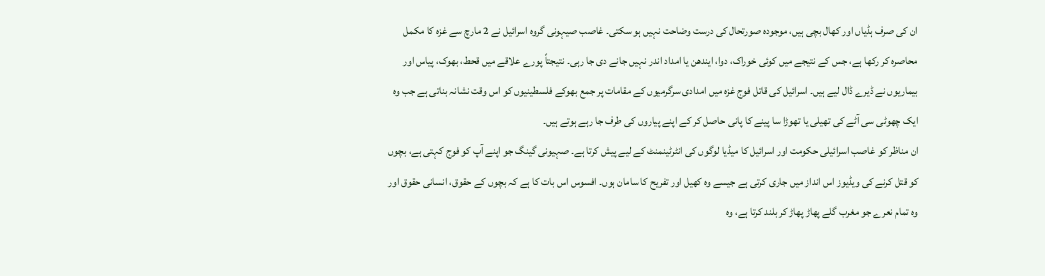ان کی صرف ہڈیاں اور کھال بچی ہیں، موجودہ صورتحال کی درست وضاحت نہیں ہو سکتی۔ غاصب صیہونی گروہ اسرائیل نے 2 مارچ سے غزہ کا مکمل محاصرہ کر رکھا ہے، جس کے نتیجے میں کوئی خوراک، دوا، ایندھن یا امداد اندر نہیں جانے دی جا رہی۔ نتیجتاً پورے علاقے میں قحط، بھوک، پیاس اور بیماریوں نے ڈیرے ڈال لیے ہیں۔ اسرائیل کی قاتل فوج غزہ میں امدادی سرگرمیوں کے مقامات پر جمع بھوکے فلسطینیوں کو اس وقت نشانہ بناتی ہے جب وہ ایک چھوٹی سی آٹے کی تھیلی یا تھوڑا سا پینے کا پانی حاصل کر کے اپنے پیاروں کی طرف جا رہے ہوتے ہیں۔
ان مناظر کو غاصب اسرائیلی حکومت اور اسرائیل کا میڈیا لوگوں کی انٹرٹینمنٹ کے لیے پیش کرتا ہے۔ صہیونی گینگ جو اپنے آپ کو فوج کہتی ہے، بچوں کو قتل کرنے کی ویڈیوز اس انداز میں جاری کرتی ہے جیسے وہ کھیل اور تفریح کا سامان ہوں۔ افسوس اس بات کا ہے کہ بچوں کے حقوق، انسانی حقوق اور وہ تمام نعرے جو مغرب گلے پھاڑ پھاڑ کر بلند کرتا ہے، وہ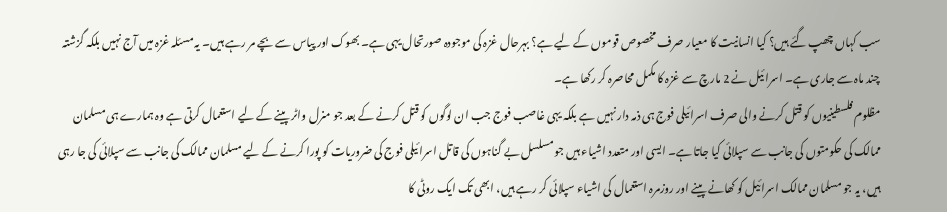سب کہاں چھپ گئے ہیں؟ کیا انسانیت کا معیار صرف مخصوص قوموں کے لیے ہے؟ بہرحال غزہ کی موجودہ صورتحال یہی ہے۔ بھوک اور پیاس سے بچے مر رہے ہیں۔ یہ مسئلہ غزہ میں آج نہیں بلکہ گزشتہ چند ماہ سے جاری ہے۔ اسرائیل نے 2 مارچ سے غزہ کا مکمل محاصرہ کر رکھا ہے۔
مظلوم فلسطینیوں کو قتل کرنے والی صرف اسرائیلی فوج ہی ذمہ دار نہیں ہے بلکہ یہی غاصب فوج جب ان لوگوں کو قتل کرنے کے بعد جو منرل واٹر پینے کے لیے استعمال کرتی ہے وہ ہمارے ہی مسلمان ممالک کی حکومتوں کی جانب سے سپلائی کیا جاتا ہے۔ ایسی اور متعدد اشیاء ہیں جو مسلسل بے گناہوں کی قاتل اسرائیلی فوج کی ضروریات کو پورا کرنے کے لیے مسلمان ممالک کی جانب سے سپلائی کی جا رہی ہیں، یہ جو مسلمان ممالک اسرائیل کو کھانے پینے اور روزمرہ استعمال کی اشیاء سپلائی کر رہے ہیں، ابھی تک ایک روٹی کا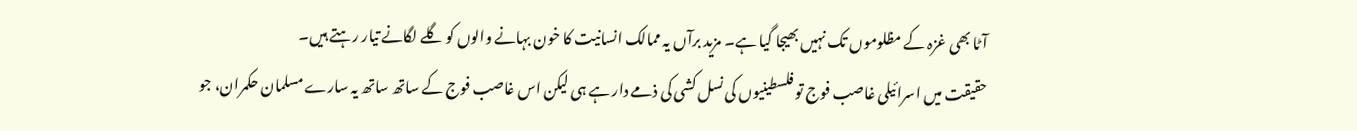آٹا بھی غزہ کے مظلوموں تک نہیں بھیجا گیا ہے۔ مزید برآں یہ ممالک انسانیت کا خون بہانے والوں کو گلے لگانے تیار رہتے ہیں۔
حقیقت میں اسرائیلی غاصب فوج تو فلسطینیوں کی نسل کشی کی ذمے دار ہے ہی لیکن اس غاصب فوج کے ساتھ ساتھ یہ سارے مسلمان حکمران، جو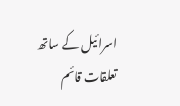اسرائیل کے ساتھ تعلقات قائم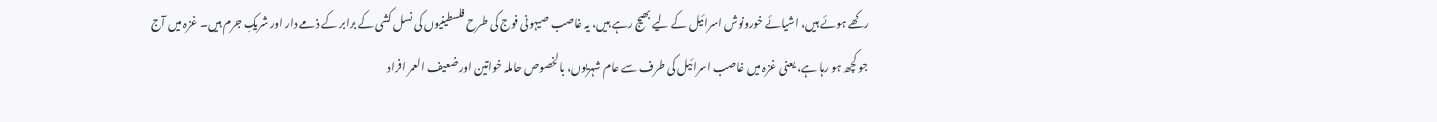رکھے ہوئے ہیں، اشیائے خورونوش اسرائیل کے لیے بھیج رہے ہیں، یہ غاصب صیہونی فوج کی طرح فلسطینیوں کی نسل کشی کے برابر کے ذمے دار اور شریکِ جرم ہیں۔ غزہ میں آج جو کچھ ہو رہا ہے، یعنی غزہ میں غاصب اسرائیل کی طرف سے عام شہریوں، بالخصوص حاملہ خواتین اور ضعیف العمر افراد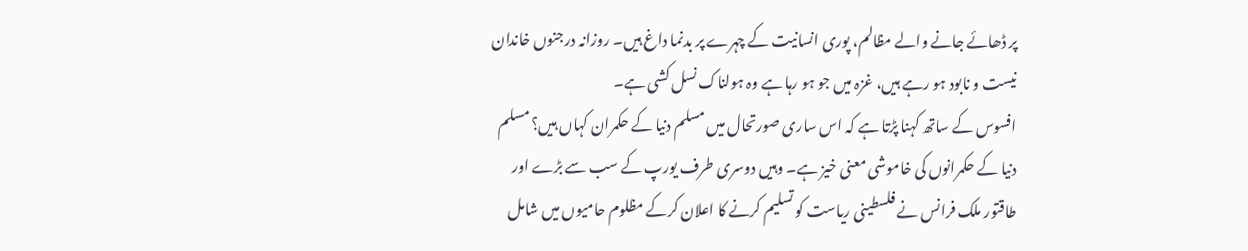پر ڈھائے جانے والے مظالم، پوری انسانیت کے چہرے پر بدنما داغ ہیں۔ روزانہ درجنوں خاندان نیست و نابود ہو رہے ہیں، غزہ میں جو ہو رہا ہے وہ ہولناک نسل کشی ہے۔
افسوس کے ساتھ کہنا پڑتا ہے کہ اس ساری صورتحال میں مسلم دنیا کے حکمران کہاں ہیں؟ مسلم دنیا کے حکمرانوں کی خاموشی معنی خیز ہے۔ وہیں دوسری طرف یورپ کے سب سے بڑے اور طاقتور ملک فرانس نے فلسطینی ریاست کو تسلیم کرنے کا اعلان کرکے مظلوم حامیوں میں شامل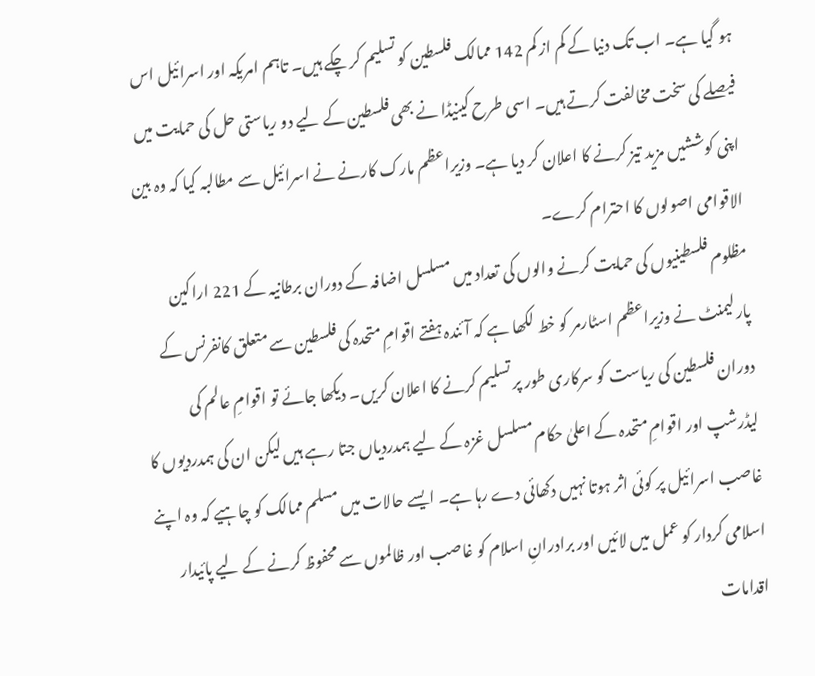ہو گیا ہے۔ اب تک دنیا کے کم از کم 142 ممالک فلسطین کو تسلیم کر چکے ہیں۔ تاہم امریکہ اور اسرائیل اس فیصلے کی سخت مخالفت کرتے ہیں۔ اسی طرح کینیڈا نے بھی فلسطین کے لیے دو ریاستی حل کی حمایت میں اپنی کوششیں مزید تیز کرنے کا اعلان کر دیا ہے۔ وزیراعظم مارک کارنے نے اسرائیل سے مطالبہ کیا کہ وہ بین الاقوامی اصولوں کا احترام کرے۔
مظلوم فلسطینیوں کی حمایت کرنے والوں کی تعداد میں مسلسل اضافہ کے دوران برطانیہ کے 221 اراکین پارلیمنٹ نے وزیراعظم اسٹارمر کو خط لکھا ہے کہ آئندہ ہفتے اقوامِ متحدہ کی فلسطین سے متعلق کانفرنس کے دوران فلسطین کی ریاست کو سرکاری طور پر تسلیم کرنے کا اعلان کریں۔ دیکھا جائے تو اقوامِ عالم کی لیڈرشپ اور اقوامِ متحدہ کے اعلیٰ حکام مسلسل غزہ کے لیے ہمدردیاں جتا رہے ہیں لیکن ان کی ہمدردیوں کا غاصب اسرائیل پر کوئی اثر ہوتا نہیں دکھائی دے رہا ہے۔ ایسے حالات میں مسلم ممالک کو چاہیے کہ وہ اپنے اسلامی کردار کو عمل میں لائیں اور برادرانِ اسلام کو غاصب اور ظالموں سے محفوظ کرنے کے لیے پائیدار اقدامات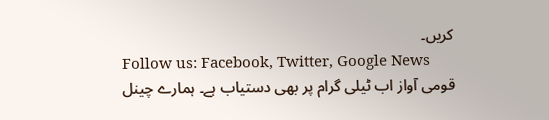کریں۔
Follow us: Facebook, Twitter, Google News
قومی آواز اب ٹیلی گرام پر بھی دستیاب ہے۔ ہمارے چینل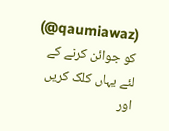(qaumiawaz@) کو جوائن کرنے کے لئے یہاں کلک کریں اور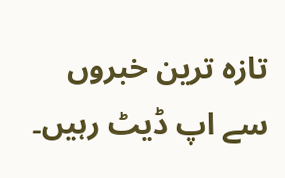تازہ ترین خبروں سے اپ ڈیٹ رہیں۔